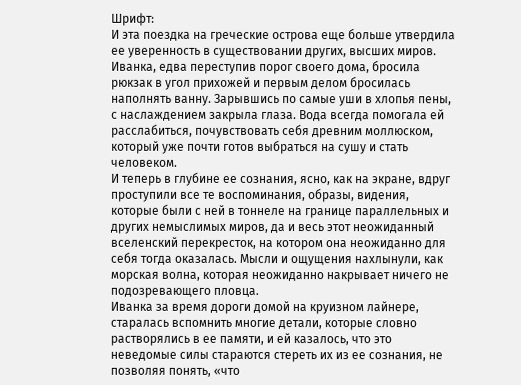Шрифт:
И эта поездка на греческие острова еще больше утвердила ее уверенность в существовании других, высших миров.
Иванка, едва переступив порог своего дома, бросила рюкзак в угол прихожей и первым делом бросилась наполнять ванну. Зарывшись по самые уши в хлопья пены, с наслаждением закрыла глаза. Вода всегда помогала ей расслабиться, почувствовать себя древним моллюском, который уже почти готов выбраться на сушу и стать человеком.
И теперь в глубине ее сознания, ясно, как на экране, вдруг проступили все те воспоминания, образы, видения, которые были с ней в тоннеле на границе параллельных и других немыслимых миров, да и весь этот неожиданный вселенский перекресток, на котором она неожиданно для себя тогда оказалась. Мысли и ощущения нахлынули, как морская волна, которая неожиданно накрывает ничего не подозревающего пловца.
Иванка за время дороги домой на круизном лайнере, старалась вспомнить многие детали, которые словно растворялись в ее памяти, и ей казалось, что это неведомые силы стараются стереть их из ее сознания, не позволяя понять, «что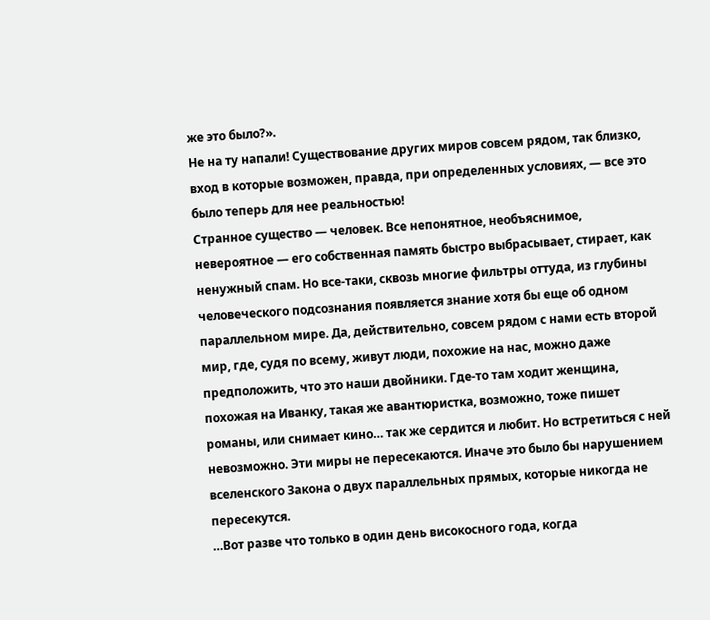же это было?».
Не на ту напали! Существование других миров совсем рядом, так близко, вход в которые возможен, правда, при определенных условиях, — все это было теперь для нее реальностью!
Странное существо — человек. Все непонятное, необъяснимое, невероятное — его собственная память быстро выбрасывает, стирает, как ненужный спам. Но все-таки, сквозь многие фильтры оттуда, из глубины человеческого подсознания появляется знание хотя бы еще об одном параллельном мире. Да, действительно, совсем рядом с нами есть второй мир, где, судя по всему, живут люди, похожие на нас, можно даже предположить, что это наши двойники. Где-то там ходит женщина, похожая на Иванку, такая же авантюристка, возможно, тоже пишет романы, или снимает кино… так же сердится и любит. Но встретиться с ней невозможно. Эти миры не пересекаются. Иначе это было бы нарушением вселенского Закона о двух параллельных прямых, которые никогда не пересекутся.
…Вот разве что только в один день високосного года, когда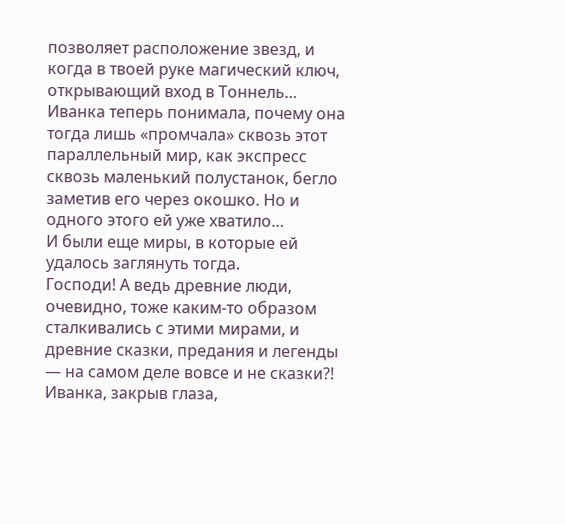позволяет расположение звезд, и когда в твоей руке магический ключ, открывающий вход в Тоннель…
Иванка теперь понимала, почему она тогда лишь «промчала» сквозь этот параллельный мир, как экспресс сквозь маленький полустанок, бегло заметив его через окошко. Но и одного этого ей уже хватило…
И были еще миры, в которые ей удалось заглянуть тогда.
Господи! А ведь древние люди, очевидно, тоже каким-то образом сталкивались с этими мирами, и древние сказки, предания и легенды — на самом деле вовсе и не сказки?!
Иванка, закрыв глаза,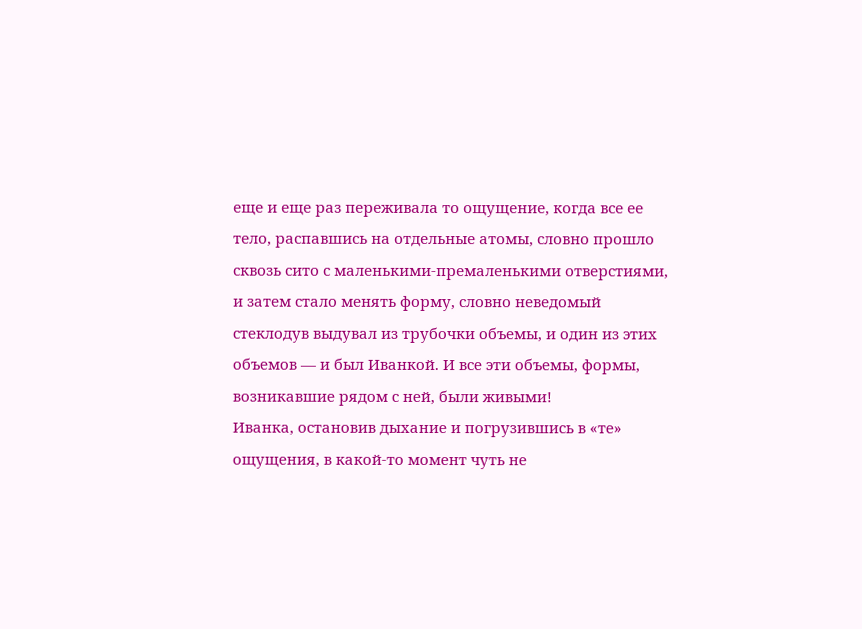еще и еще раз переживала то ощущение, когда все ее тело, распавшись на отдельные атомы, словно прошло сквозь сито с маленькими-премаленькими отверстиями, и затем стало менять форму, словно неведомый стеклодув выдувал из трубочки объемы, и один из этих объемов — и был Иванкой. И все эти объемы, формы, возникавшие рядом с ней, были живыми!
Иванка, остановив дыхание и погрузившись в «те» ощущения, в какой-то момент чуть не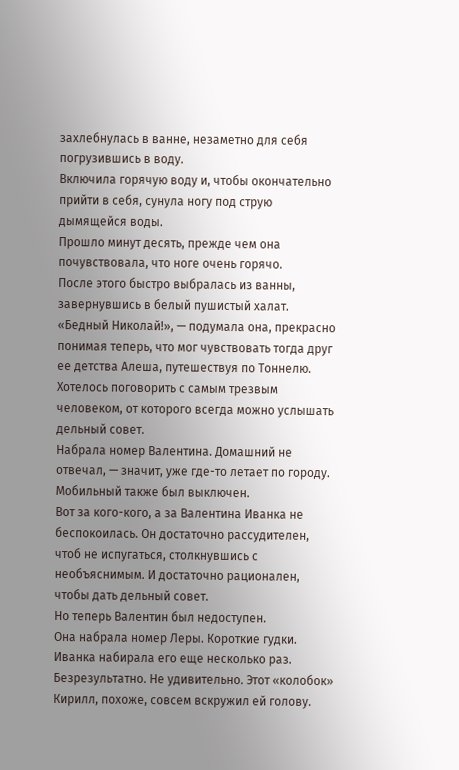захлебнулась в ванне, незаметно для себя погрузившись в воду.
Включила горячую воду и, чтобы окончательно прийти в себя, сунула ногу под струю дымящейся воды.
Прошло минут десять, прежде чем она почувствовала, что ноге очень горячо.
После этого быстро выбралась из ванны, завернувшись в белый пушистый халат.
«Бедный Николай!», — подумала она, прекрасно понимая теперь, что мог чувствовать тогда друг ее детства Алеша, путешествуя по Тоннелю.
Хотелось поговорить с самым трезвым человеком, от которого всегда можно услышать дельный совет.
Набрала номер Валентина. Домашний не отвечал, — значит, уже где-то летает по городу. Мобильный также был выключен.
Вот за кого-кого, а за Валентина Иванка не беспокоилась. Он достаточно рассудителен, чтоб не испугаться, столкнувшись с необъяснимым. И достаточно рационален, чтобы дать дельный совет.
Но теперь Валентин был недоступен.
Она набрала номер Леры. Короткие гудки.
Иванка набирала его еще несколько раз. Безрезультатно. Не удивительно. Этот «колобок» Кирилл, похоже, совсем вскружил ей голову.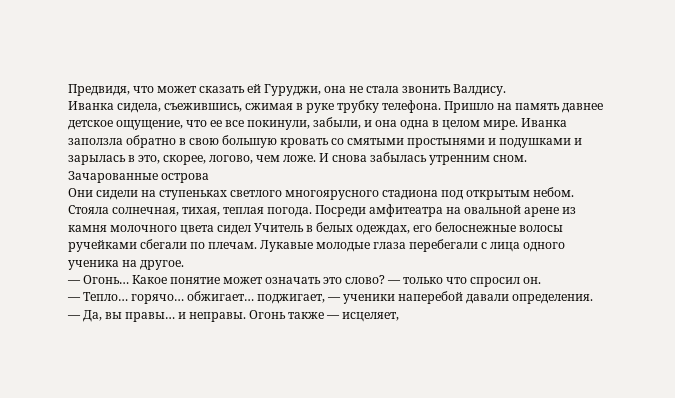Предвидя, что может сказать ей Гуруджи, она не стала звонить Валдису.
Иванка сидела, съежившись, сжимая в руке трубку телефона. Пришло на память давнее детское ощущение, что ее все покинули, забыли, и она одна в целом мире. Иванка заползла обратно в свою большую кровать со смятыми простынями и подушками и зарылась в это, скорее, логово, чем ложе. И снова забылась утренним сном.
Зачарованные острова
Они сидели на ступеньках светлого многоярусного стадиона под открытым небом. Стояла солнечная, тихая, теплая погода. Посреди амфитеатра на овальной арене из камня молочного цвета сидел Учитель в белых одеждах, его белоснежные волосы ручейками сбегали по плечам. Лукавые молодые глаза перебегали с лица одного ученика на другое.
— Огонь… Какое понятие может означать это слово? — только что спросил он.
— Тепло… горячо… обжигает… поджигает, — ученики наперебой давали определения.
— Да, вы правы… и неправы. Огонь также — исцеляет,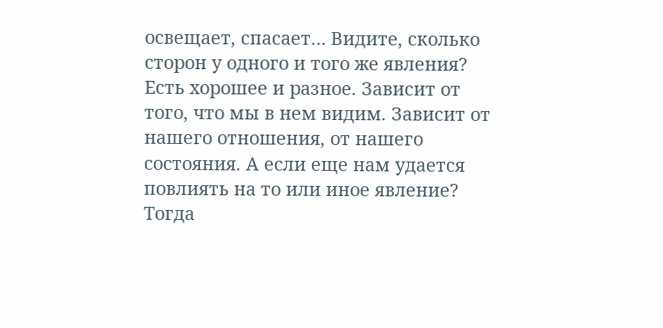освещает, спасает… Видите, сколько сторон у одного и того же явления? Есть хорошее и разное. Зависит от того, что мы в нем видим. Зависит от нашего отношения, от нашего состояния. А если еще нам удается повлиять на то или иное явление? Тогда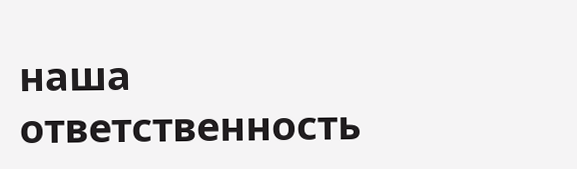наша ответственность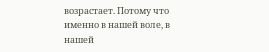возрастает. Потому что именно в нашей воле, в нашей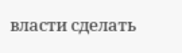власти сделать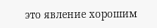это явление хорошим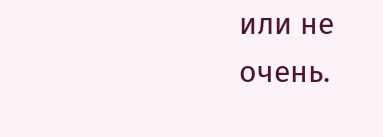или не очень.